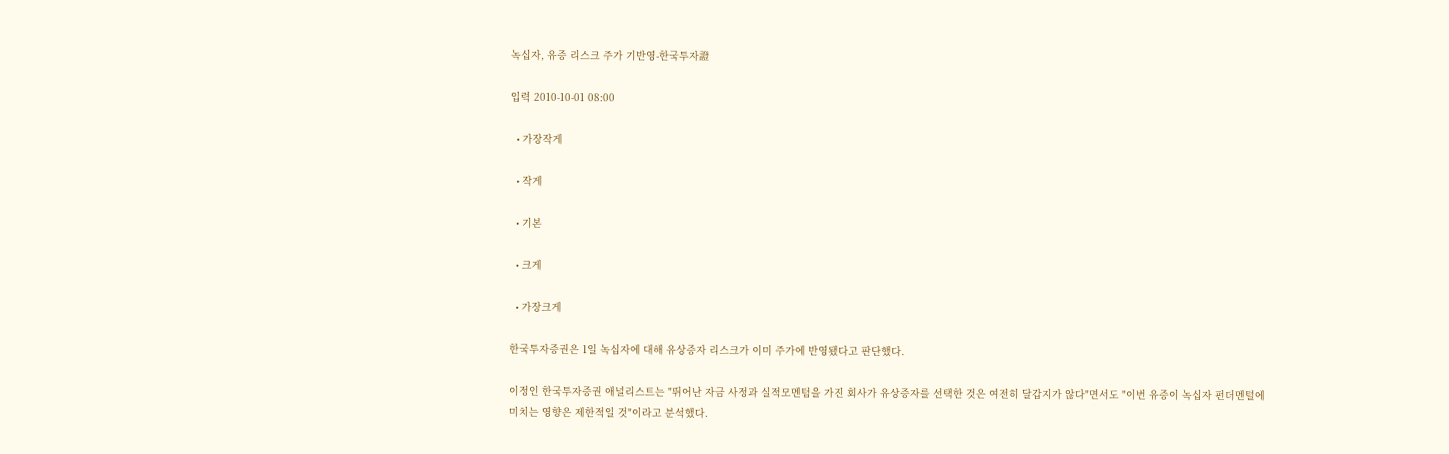녹십자, 유증 리스크 주가 기반영-한국투자證

입력 2010-10-01 08:00

  • 가장작게

  • 작게

  • 기본

  • 크게

  • 가장크게

한국투자증권은 1일 녹십자에 대해 유상증자 리스크가 이미 주가에 반영됐다고 판단했다.

이정인 한국투자증권 애널리스트는 "뛰어난 자금 사정과 실적모멘텀을 가진 회사가 유상증자를 선택한 것은 여전히 달갑지가 않다"면서도 "이번 유증이 녹십자 펀더멘털에 미치는 영향은 제한적일 것"이라고 분석했다.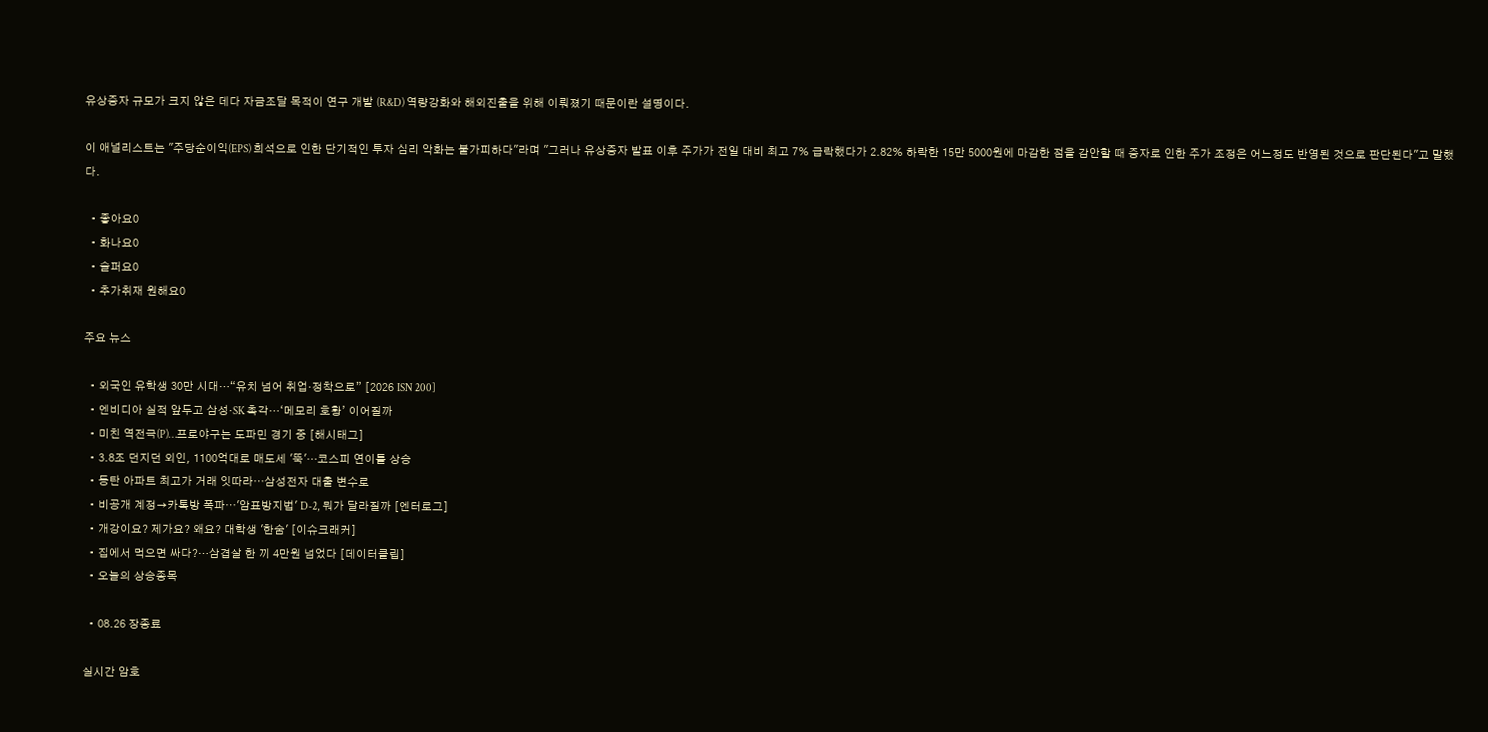유상증자 규모가 크지 않은 데다 자금조달 목적이 연구 개발 (R&D) 역량강화와 해외진출을 위해 이뤄졌기 때문이란 설명이다.

이 애널리스트는 "주당순이익(EPS) 희석으로 인한 단기적인 투자 심리 악화는 불가피하다"라며 "그러나 유상증자 발표 이후 주가가 전일 대비 최고 7% 급락했다가 2.82% 하락한 15만 5000원에 마감한 점을 감안할 때 증자로 인한 주가 조정은 어느정도 반영된 것으로 판단된다"고 말했다.

  • 좋아요0
  • 화나요0
  • 슬퍼요0
  • 추가취재 원해요0

주요 뉴스

  • 외국인 유학생 30만 시대…“유치 넘어 취업·정착으로” [2026 ISN 200]
  • 엔비디아 실적 앞두고 삼성·SK 촉각…‘메모리 호황’ 이어질까
  • 미친 역전극(P)…프로야구는 도파민 경기 중 [해시태그]
  • 3.8조 던지던 외인, 1100억대로 매도세 '뚝'…코스피 연이틀 상승
  • 동탄 아파트 최고가 거래 잇따라⋯삼성전자 대출 변수로
  • 비공개 계정→카톡방 폭파⋯'암표방지법' D-2, 뭐가 달라질까 [엔터로그]
  • 개강이요? 제가요? 왜요? 대학생 '한숨' [이슈크래커]
  • 집에서 먹으면 싸다?…삼겹살 한 끼 4만원 넘었다 [데이터클립]
  • 오늘의 상승종목

  • 08.26 장종료

실시간 암호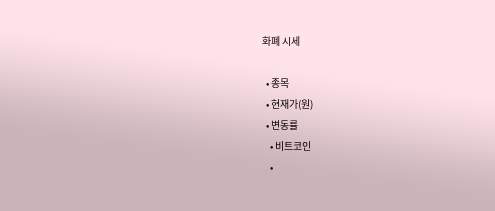화폐 시세

  • 종목
  • 현재가(원)
  • 변동률
    • 비트코인
    •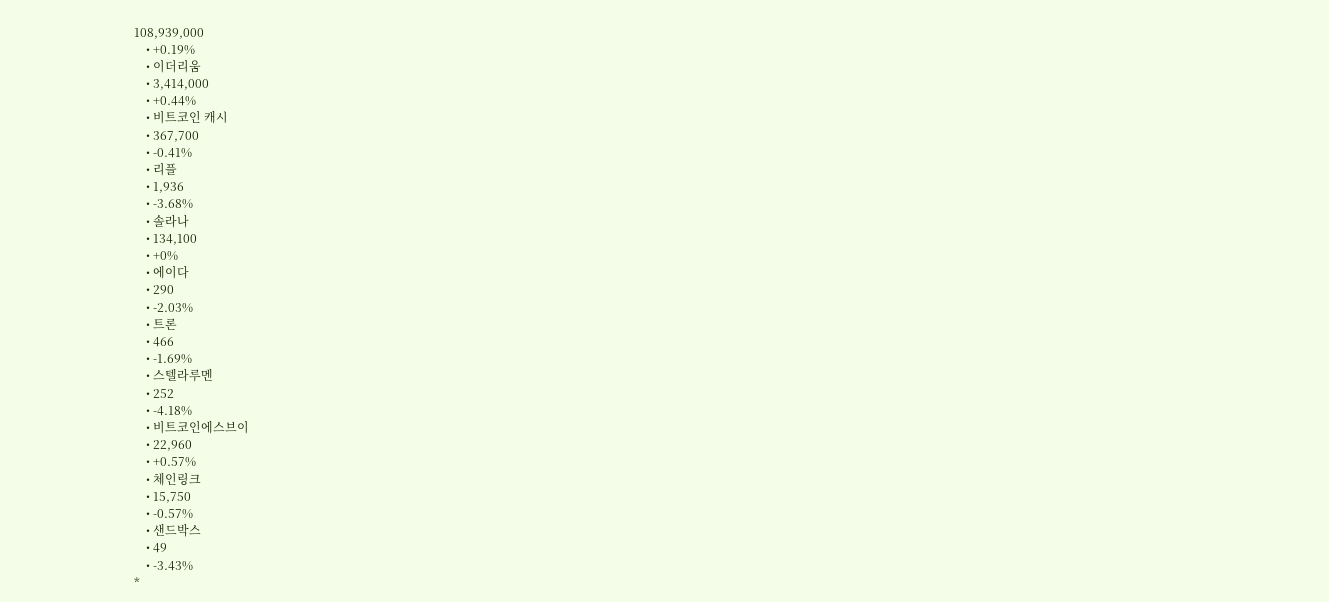108,939,000
    • +0.19%
    • 이더리움
    • 3,414,000
    • +0.44%
    • 비트코인 캐시
    • 367,700
    • -0.41%
    • 리플
    • 1,936
    • -3.68%
    • 솔라나
    • 134,100
    • +0%
    • 에이다
    • 290
    • -2.03%
    • 트론
    • 466
    • -1.69%
    • 스텔라루멘
    • 252
    • -4.18%
    • 비트코인에스브이
    • 22,960
    • +0.57%
    • 체인링크
    • 15,750
    • -0.57%
    • 샌드박스
    • 49
    • -3.43%
*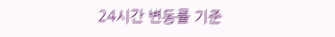24시간 변동률 기준